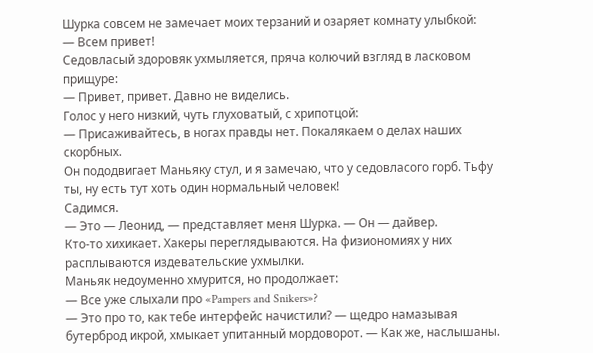Шурка совсем не замечает моих терзаний и озаряет комнату улыбкой:
— Всем привет!
Седовласый здоровяк ухмыляется, пряча колючий взгляд в ласковом прищуре:
— Привет, привет. Давно не виделись.
Голос у него низкий, чуть глуховатый, с хрипотцой:
— Присаживайтесь, в ногах правды нет. Покалякаем о делах наших скорбных.
Он пододвигает Маньяку стул, и я замечаю, что у седовласого горб. Тьфу ты, ну есть тут хоть один нормальный человек!
Садимся.
— Это — Леонид, — представляет меня Шурка. — Он — дайвер.
Кто-то хихикает. Хакеры переглядываются. На физиономиях у них расплываются издевательские ухмылки.
Маньяк недоуменно хмурится, но продолжает:
— Все уже слыхали про «Pampers and Snikers»?
— Это про то, как тебе интерфейс начистили? — щедро намазывая бутерброд икрой, хмыкает упитанный мордоворот. — Как же, наслышаны.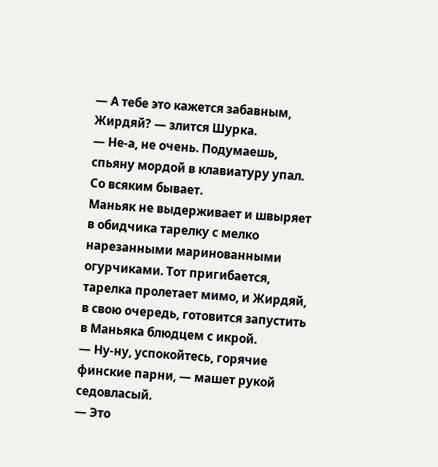— А тебе это кажется забавным, Жирдяй? — злится Шурка.
— Не-а, не очень. Подумаешь, спьяну мордой в клавиатуру упал. Со всяким бывает.
Маньяк не выдерживает и швыряет в обидчика тарелку с мелко нарезанными маринованными огурчиками. Тот пригибается, тарелка пролетает мимо, и Жирдяй, в свою очередь, готовится запустить в Маньяка блюдцем с икрой.
— Ну-ну, успокойтесь, горячие финские парни, — машет рукой седовласый.
— Это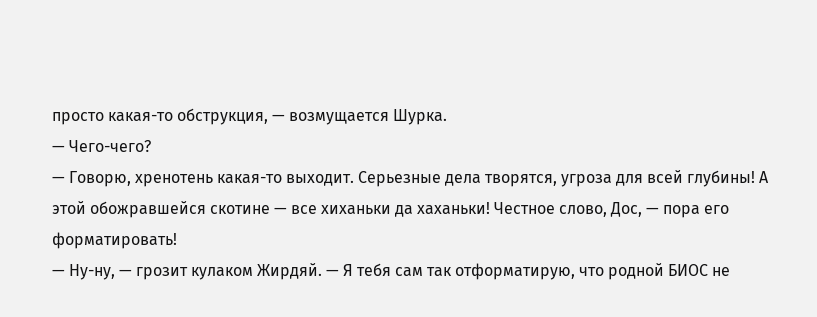просто какая-то обструкция, — возмущается Шурка.
— Чего-чего?
— Говорю, хренотень какая-то выходит. Серьезные дела творятся, угроза для всей глубины! А этой обожравшейся скотине — все хиханьки да хаханьки! Честное слово, Дос, — пора его форматировать!
— Ну-ну, — грозит кулаком Жирдяй. — Я тебя сам так отформатирую, что родной БИОС не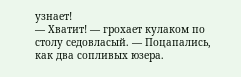узнает!
— Хватит! — грохает кулаком по столу седовласый. — Поцапались, как два сопливых юзера.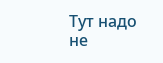Тут надо не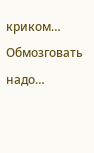криком… Обмозговать надо…